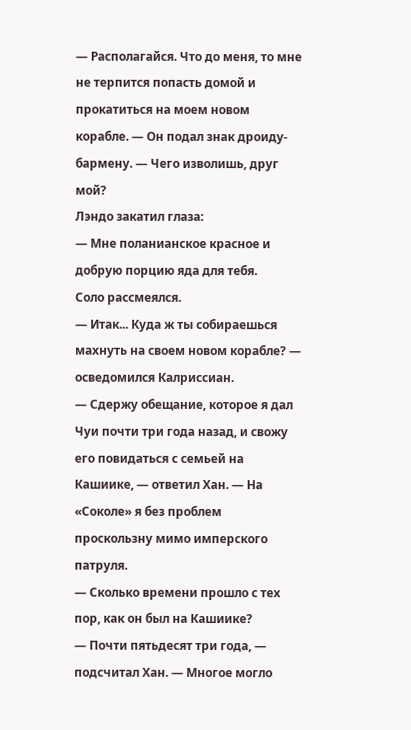— Располагайся. Что до меня, то мне не терпится попасть домой и прокатиться на моем новом корабле. — Он подал знак дроиду-бармену. — Чего изволишь, друг мой?
Лэндо закатил глаза:
— Мне поланианское красное и добрую порцию яда для тебя.
Соло рассмеялся.
— Итак... Куда ж ты собираешься махнуть на своем новом корабле? — осведомился Калриссиан.
— Сдержу обещание, которое я дал Чуи почти три года назад, и свожу его повидаться с семьей на Кашиике, — ответил Хан. — На «Соколе» я без проблем проскользну мимо имперского патруля.
— Сколько времени прошло с тех пор, как он был на Кашиике?
— Почти пятьдесят три года, — подсчитал Хан. — Многое могло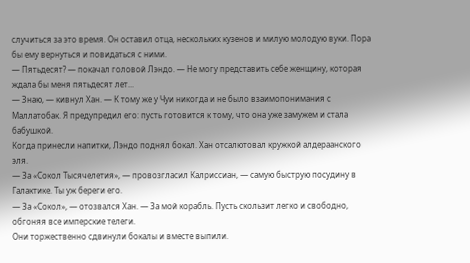случиться за это время. Он оставил отца, нескольких кузенов и милую молодую вуки. Пора бы ему вернуться и повидаться с ними.
— Пятьдесят? — покачал головой Лэндо. — Не могу представить себе женщину, которая ждала бы меня пятьдесят лет...
— Знаю, — кивнул Хан. — К тому же у Чуи никогда и не было взаимопонимания с Маллатобак. Я предупредил его: пусть готовится к тому, что она уже замужем и стала бабушкой.
Когда принесли напитки, Лэндо поднял бокал. Хан отсалютовал кружкой алдераанского эля.
— За «Сокол Тысячелетия», — провозгласил Калриссиан, — самую быструю посудину в Галактике. Ты уж береги его.
— За «Сокол», — отозвался Хан. — За мой корабль. Пусть скользит легко и свободно, обгоняя все имперские телеги.
Они торжественно сдвинули бокалы и вместе выпили.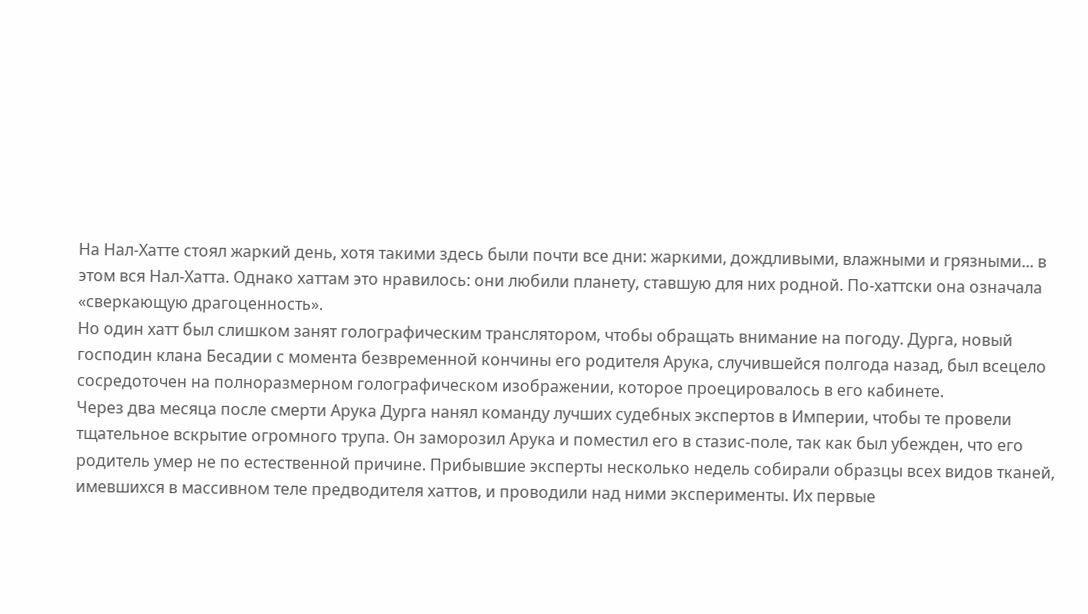На Нал-Хатте стоял жаркий день, хотя такими здесь были почти все дни: жаркими, дождливыми, влажными и грязными... в этом вся Нал-Хатта. Однако хаттам это нравилось: они любили планету, ставшую для них родной. По-хаттски она означала «сверкающую драгоценность».
Но один хатт был слишком занят голографическим транслятором, чтобы обращать внимание на погоду. Дурга, новый господин клана Бесадии с момента безвременной кончины его родителя Арука, случившейся полгода назад, был всецело сосредоточен на полноразмерном голографическом изображении, которое проецировалось в его кабинете.
Через два месяца после смерти Арука Дурга нанял команду лучших судебных экспертов в Империи, чтобы те провели тщательное вскрытие огромного трупа. Он заморозил Арука и поместил его в стазис-поле, так как был убежден, что его родитель умер не по естественной причине. Прибывшие эксперты несколько недель собирали образцы всех видов тканей, имевшихся в массивном теле предводителя хаттов, и проводили над ними эксперименты. Их первые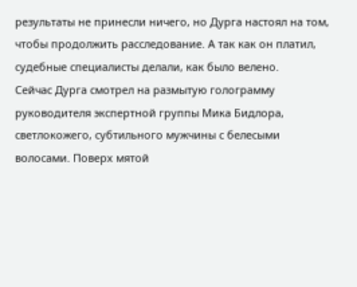результаты не принесли ничего, но Дурга настоял на том, чтобы продолжить расследование. А так как он платил, судебные специалисты делали, как было велено.
Сейчас Дурга смотрел на размытую голограмму руководителя экспертной группы Мика Бидлора, светлокожего, субтильного мужчины с белесыми волосами. Поверх мятой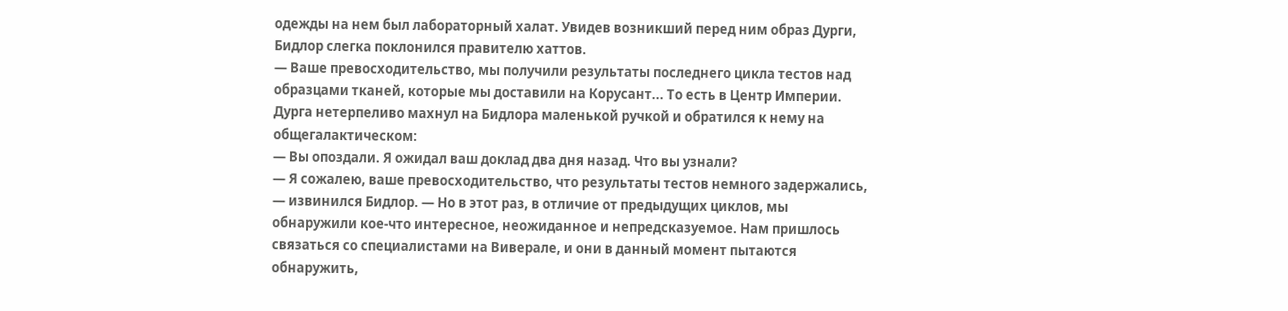одежды на нем был лабораторный халат. Увидев возникший перед ним образ Дурги, Бидлор слегка поклонился правителю хаттов.
— Ваше превосходительство, мы получили результаты последнего цикла тестов над образцами тканей, которые мы доставили на Корусант... То есть в Центр Империи.
Дурга нетерпеливо махнул на Бидлора маленькой ручкой и обратился к нему на общегалактическом:
— Вы опоздали. Я ожидал ваш доклад два дня назад. Что вы узнали?
— Я сожалею, ваше превосходительство, что результаты тестов немного задержались, — извинился Бидлор. — Но в этот раз, в отличие от предыдущих циклов, мы обнаружили кое-что интересное, неожиданное и непредсказуемое. Нам пришлось связаться со специалистами на Виверале, и они в данный момент пытаются обнаружить,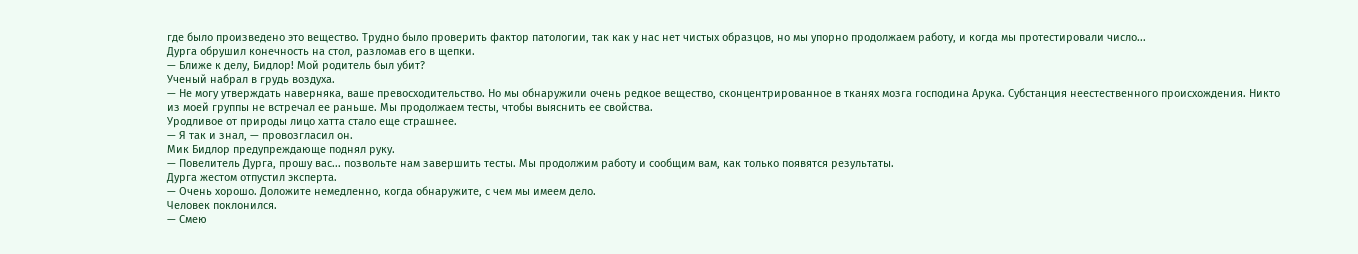где было произведено это вещество. Трудно было проверить фактор патологии, так как у нас нет чистых образцов, но мы упорно продолжаем работу, и когда мы протестировали число...
Дурга обрушил конечность на стол, разломав его в щепки.
— Ближе к делу, Бидлор! Мой родитель был убит?
Ученый набрал в грудь воздуха.
— Не могу утверждать наверняка, ваше превосходительство. Но мы обнаружили очень редкое вещество, сконцентрированное в тканях мозга господина Арука. Субстанция неестественного происхождения. Никто из моей группы не встречал ее раньше. Мы продолжаем тесты, чтобы выяснить ее свойства.
Уродливое от природы лицо хатта стало еще страшнее.
— Я так и знал, — провозгласил он.
Мик Бидлор предупреждающе поднял руку.
— Повелитель Дурга, прошу вас... позвольте нам завершить тесты. Мы продолжим работу и сообщим вам, как только появятся результаты.
Дурга жестом отпустил эксперта.
— Очень хорошо. Доложите немедленно, когда обнаружите, с чем мы имеем дело.
Человек поклонился.
— Смею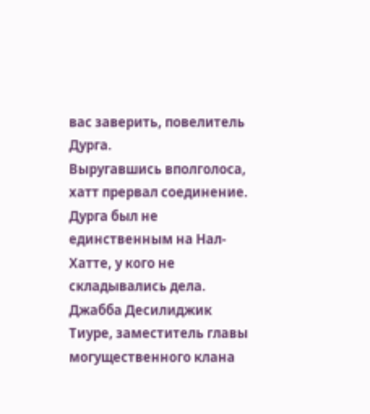вас заверить, повелитель Дурга.
Выругавшись вполголоса, хатт прервал соединение.
Дурга был не единственным на Нал-Хатте, у кого не складывались дела. Джабба Десилиджик Тиуре, заместитель главы могущественного клана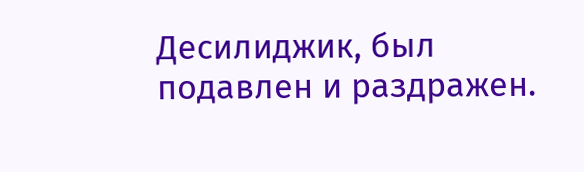Десилиджик, был подавлен и раздражен.